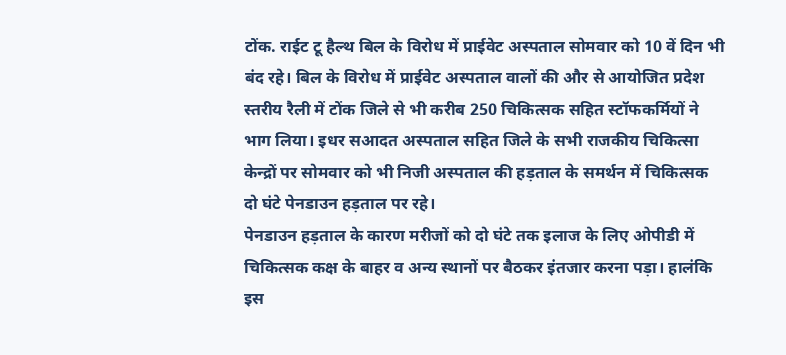टोंक. राईट टू हैल्थ बिल के विरोध में प्राईवेट अस्पताल सोमवार को 10 वें दिन भी बंद रहे। बिल के विरोध में प्राईवेट अस्पताल वालों की और से आयोजित प्रदेश स्तरीय रैली में टोंक जिले से भी करीब 250 चिकित्सक सहित स्टॉफकर्मियों ने भाग लिया। इधर सआदत अस्पताल सहित जिले के सभी राजकीय चिकित्सा केन्द्रों पर सोमवार को भी निजी अस्पताल की हड़ताल के समर्थन में चिकित्सक दो घंटे पेनडाउन हड़ताल पर रहे।
पेनडाउन हड़ताल के कारण मरीजों को दो घंटे तक इलाज के लिए ओपीडी में चिकित्सक कक्ष के बाहर व अन्य स्थानों पर बैठकर इंतजार करना पड़ा। हालंकि इस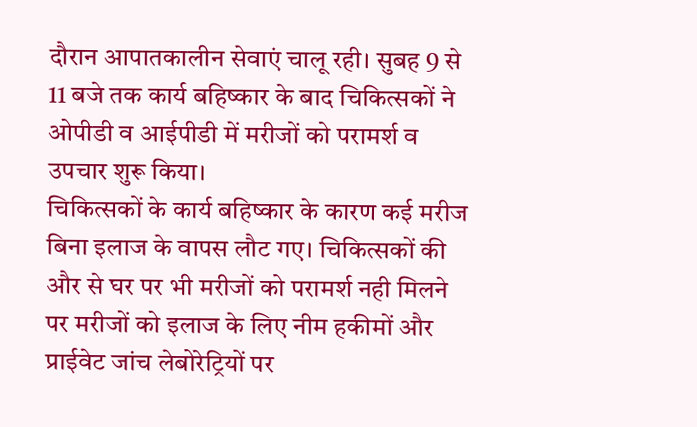दौरान आपातकालीन सेवाएं चालू रही। सुबह 9 से 11 बजे तक कार्य बहिष्कार के बाद चिकित्सकों ने ओपीडी व आईपीडी में मरीजों को परामर्श व उपचार शुरू किया।
चिकित्सकों के कार्य बहिष्कार के कारण कई मरीज बिना इलाज के वापस लौट गए। चिकित्सकों की और से घर पर भी मरीजों को परामर्श नही मिलने पर मरीजों को इलाज के लिए नीम हकीमों और प्राईवेट जांच लेबोरेट्रियों पर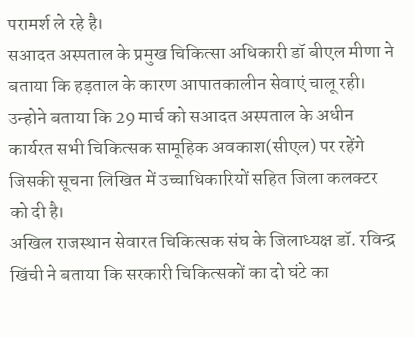परामर्श ले रहे है।
सआदत अस्पताल के प्रमुख चिकित्सा अधिकारी डॉ बीएल मीणा ने बताया कि हड़ताल के कारण आपातकालीन सेवाएं चालू रही। उन्होने बताया कि 29 मार्च को सआदत अस्पताल के अधीन कार्यरत सभी चिकित्सक सामूहिक अवकाश(सीएल) पर रहेंगे जिसकी सूचना लिखित में उच्चाधिकारियों सहित जिला कलक्टर को दी है।
अखिल राजस्थान सेवारत चिकित्सक संघ के जिलाध्यक्ष डॉ. रविन्द्र खिंची ने बताया कि सरकारी चिकित्सकों का दो घंटे का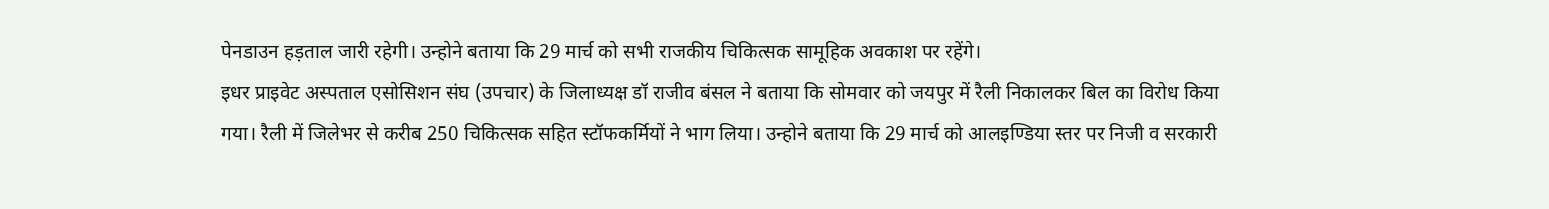पेनडाउन हड़ताल जारी रहेगी। उन्होने बताया कि 29 मार्च को सभी राजकीय चिकित्सक सामूहिक अवकाश पर रहेंगे।
इधर प्राइवेट अस्पताल एसोसिशन संघ (उपचार) के जिलाध्यक्ष डॉ राजीव बंसल ने बताया कि सोमवार को जयपुर में रैली निकालकर बिल का विरोध किया गया। रैली में जिलेभर से करीब 250 चिकित्सक सहित स्टॉफकर्मियों ने भाग लिया। उन्होने बताया कि 29 मार्च को आलइण्डिया स्तर पर निजी व सरकारी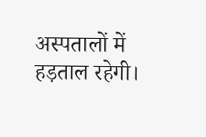अस्पतालों में हड़ताल रहेगी।